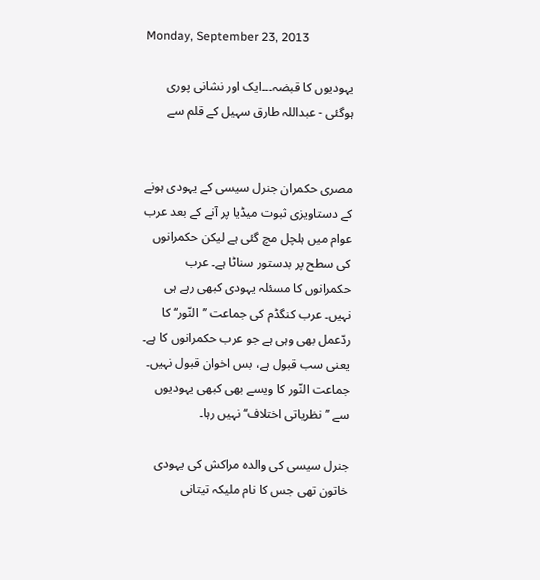Monday, September 23, 2013

یہودیوں کا قبضہ۔۔۔ایک اور نشانی پوری ہوگئی - عبداللہ طارق سہیل کے قلم سے


مصری حکمران جنرل سیسی کے یہودی ہونے کے دستاویزی ثبوت میڈیا پر آنے کے بعد عرب عوام میں ہلچل مچ گئی ہے لیکن حکمرانوں کی سطح پر بدستور سناٹا ہے۔ عرب حکمرانوں کا مسئلہ یہودی کبھی رہے ہی نہیں۔ عرب کنگڈم کی جماعت ’’النّور‘‘ کا ردّعمل بھی وہی ہے جو عرب حکمرانوں کا ہے۔ یعنی سب قبول ہے، بس اخوان قبول نہیں۔ جماعت النّور کا ویسے بھی کبھی یہودیوں سے ’’نظریاتی اختلاف‘‘ نہیں رہا۔

جنرل سیسی کی والدہ مراکش کی یہودی خاتون تھی جس کا نام ملیکہ تیتانی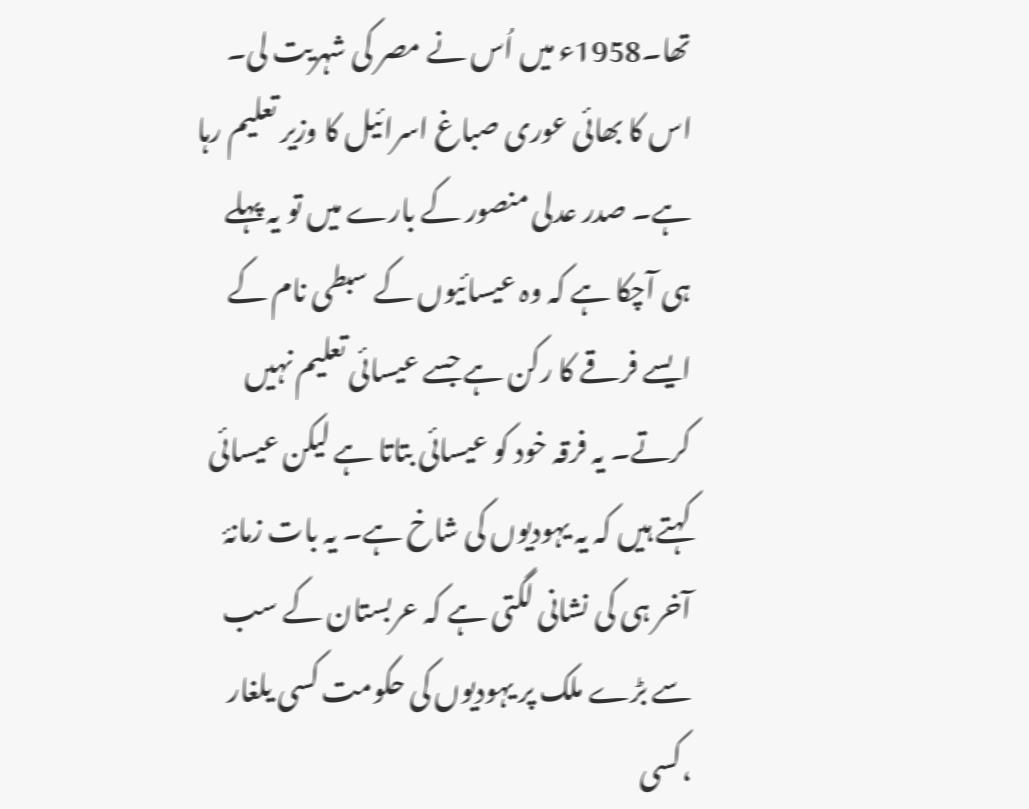تھا۔1958ء میں اُس نے مصر کی شہریت لی۔ اس کا بھائی عوری صباغ اسرائیل کا وزیر تعلیم رہا ہے۔ صدر عدلی منصور کے بارے میں تو یہ پہلے ہی آچکا ہے کہ وہ عیسائیوں کے سبطی نام کے ایسے فرقے کا رکن ہے جسے عیسائی تعلیم نہیں کرتے۔ یہ فرقہ خود کو عیسائی بتاتا ہے لیکن عیسائی کہتے ہیں کہ یہ یہودیوں کی شاخ ہے۔ یہ بات زمانۂ آخر ہی کی نشانی لگتی ہے کہ عربستان کے سب سے بڑے ملک پر یہودیوں کی حکومت کسی یلغار ،کسی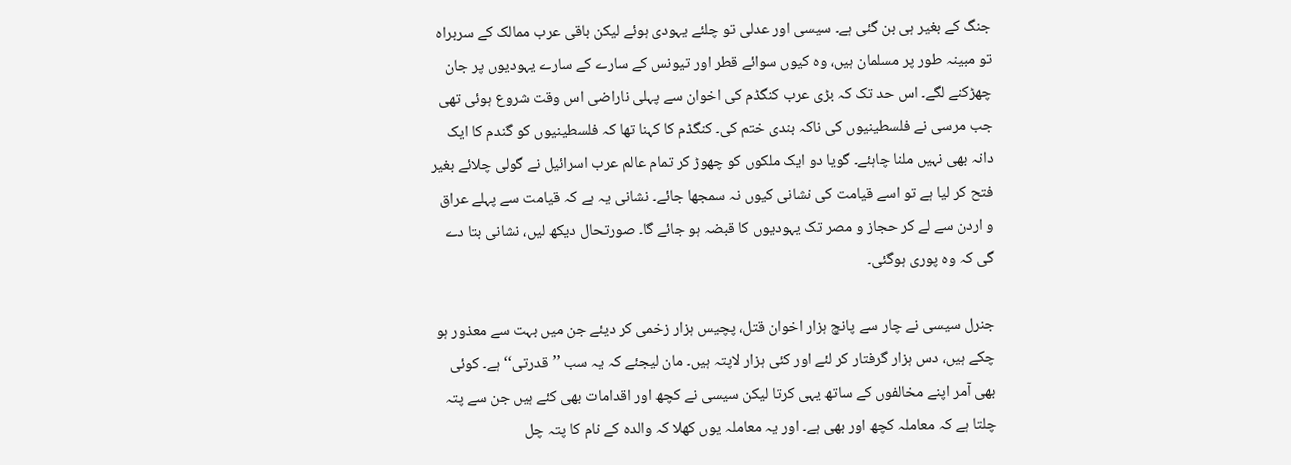جنگ کے بغیر ہی بن گئی ہے۔ سیسی اور عدلی تو چلئے یہودی ہوئے لیکن باقی عرب ممالک کے سربراہ تو مبینہ طور پر مسلمان ہیں، وہ کیوں سوائے قطر اور تیونس کے سارے کے سارے یہودیوں پر جان چھڑکنے لگے۔ اس حد تک کہ بڑی عرب کنگڈم کی اخوان سے پہلی ناراضی اس وقت شروع ہوئی تھی جب مرسی نے فلسطینیوں کی ناکہ بندی ختم کی۔ کنگڈم کا کہنا تھا کہ فلسطینیوں کو گندم کا ایک دانہ بھی نہیں ملنا چاہئے۔ گویا دو ایک ملکوں کو چھوڑ کر تمام عالم عرب اسرائیل نے گولی چلائے بغیر فتح کر لیا ہے تو اسے قیامت کی نشانی کیوں نہ سمجھا جائے۔ نشانی یہ ہے کہ قیامت سے پہلے عراق و اردن سے لے کر حجاز و مصر تک یہودیوں کا قبضہ ہو جائے گا۔ صورتحال دیکھ لیں، نشانی بتا دے گی کہ وہ پوری ہوگئی۔

جنرل سیسی نے چار سے پانچ ہزار اخوان قتل، پچیس ہزار زخمی کر دیئے جن میں بہت سے معذور ہو چکے ہیں، دس ہزار گرفتار کر لئے اور کئی ہزار لاپتہ ہیں۔ مان لیجئے کہ یہ سب ’’قدرتی‘‘ ہے۔ کوئی بھی آمر اپنے مخالفوں کے ساتھ یہی کرتا لیکن سیسی نے کچھ اور اقدامات بھی کئے ہیں جن سے پتہ چلتا ہے کہ معاملہ کچھ اور بھی ہے۔ اور یہ معاملہ یوں کھلا کہ والدہ کے نام کا پتہ چل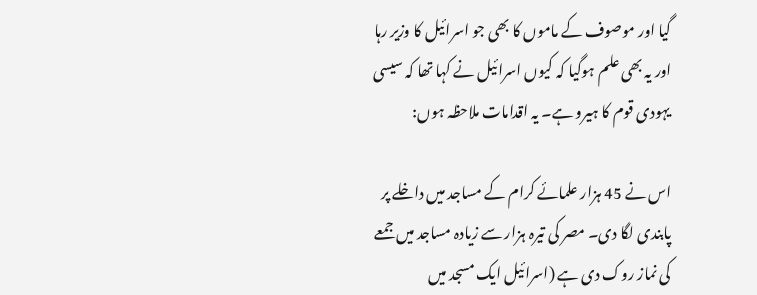گیا اور موصوف کے ماموں کا بھی جو اسرائیل کا وزیر رہا اور یہ بھی علم ہوگیا کہ کیوں اسرائیل نے کہا تھا کہ سیسی یہودی قوم کا ہیرو ہے۔ یہ اقدامات ملاحظہ ہوں:

اس نے 45 ہزار علمائے کرام کے مساجد میں داخلے پر پابندی لگا دی۔ مصر کی تیرہ ہزار سے زیادہ مساجد میں جمعے کی نماز روک دی ہے (اسرائیل ایک مسجد میں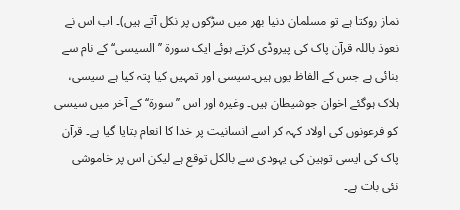نماز روکتا ہے تو مسلمان دنیا بھر میں سڑکوں پر نکل آتے ہیں)۔ اب اس نے نعوذ باللہ قرآن پاک کی پیروڈی کرتے ہوئے ایک سورۃ ’’السیسی‘‘ کے نام سے بنائی ہے جس کے الفاظ یوں ہیں۔سیسی اور تمہیں کیا پتہ کیا ہے سیسی، ہلاک ہوگئے اخوان جوشیطان ہیں۔ وغیرہ اور اس ’’سورۃ‘‘ کے آخر میں سیسی کو فرعونوں کی اولاد کہہ کر اسے انسانیت پر خدا کا انعام بتایا گیا ہے۔ قرآن پاک کی ایسی توہین کی یہودی سے بالکل توقع ہے لیکن اس پر خاموشی نئی بات ہے۔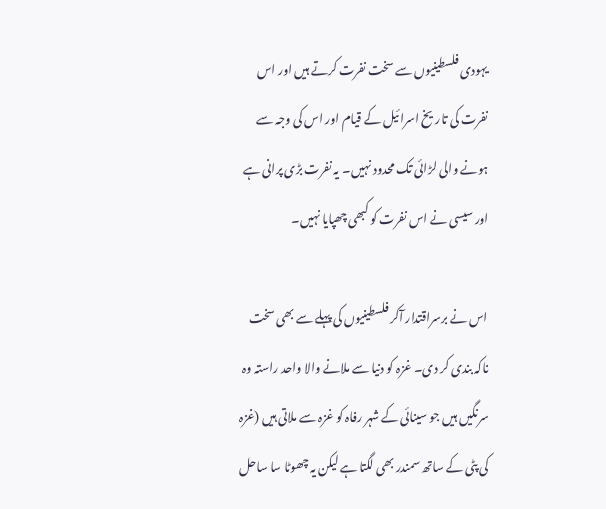یہودی فلسطینیوں سے سخت نفرت کرتے ہیں اور اس نفرت کی تاریخ اسرائیل کے قیام اور اس کی وجہ سے ہونے والی لڑائی تک محدود نہیں۔ یہ نفرت بڑی پرانی ہے اور سیسی نے اس نفرت کو کبھی چھپایا نہیں۔

اس نے برسراقتدار آکر فلسطینیوں کی پہلے سے بھی سخت ناکہ بندی کر دی۔ غزہ کو دنیا سے ملانے والا واحد راستہ وہ سرنگیں ہیں جو سینائی کے شہر رفاہ کو غزہ سے ملاتی ہیں (غزہ کی پٹی کے ساتھ سمندر بھی لگتا ہے لیکن یہ چھوٹا سا ساحل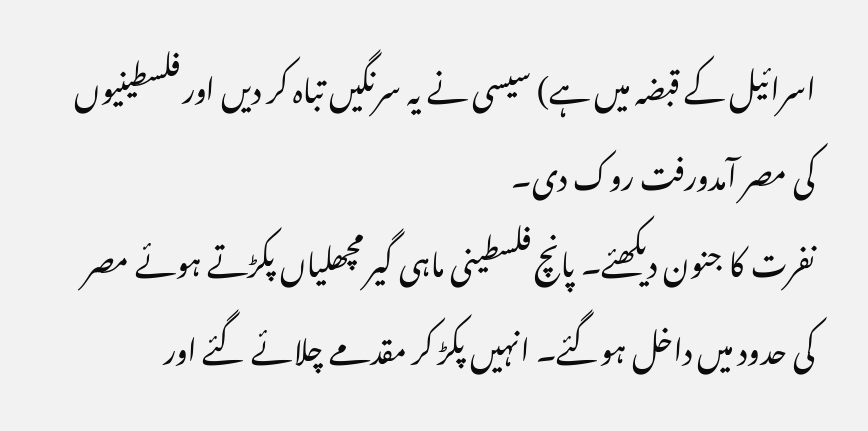اسرائیل کے قبضہ میں ہے) سیسی نے یہ سرنگیں تباہ کر دیں اور فلسطینیوں کی مصر آمدورفت روک دی۔
نفرت کا جنون دیکھئے۔ پانچ فلسطینی ماہی گیر مچھلیاں پکڑتے ہوئے مصر کی حدود میں داخل ہوگئے۔ انہیں پکڑ کر مقدمے چلائے گئے اور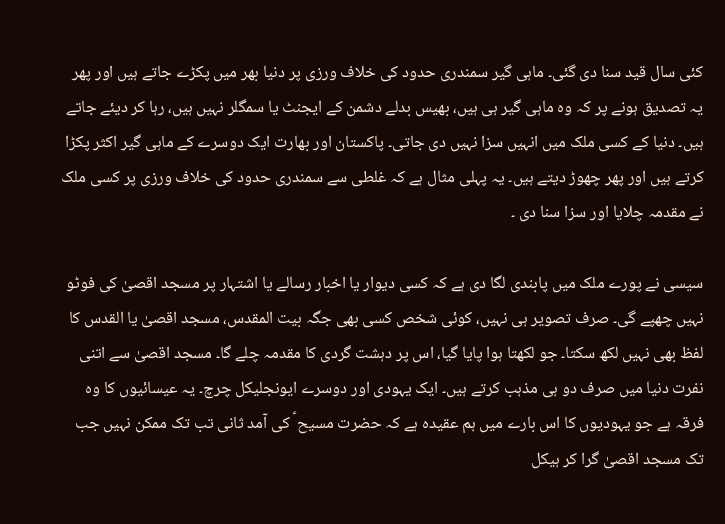کئی سال قید سنا دی گئی۔ ماہی گیر سمندری حدود کی خلاف ورزی پر دنیا بھر میں پکڑے جاتے ہیں اور پھر یہ تصدیق ہونے پر کہ وہ ماہی گیر ہی ہیں، بھیس بدلے دشمن کے ایجنٹ یا سمگلر نہیں ہیں، رہا کر دیئے جاتے ہیں۔ دنیا کے کسی ملک میں انہیں سزا نہیں دی جاتی۔ پاکستان اور بھارت ایک دوسرے کے ماہی گیر اکثر پکڑا کرتے ہیں اور پھر چھوڑ دیتے ہیں۔ یہ پہلی مثال ہے کہ غلطی سے سمندری حدود کی خلاف ورزی پر کسی ملک نے مقدمہ چلایا اور سزا سنا دی ۔

سیسی نے پورے ملک میں پابندی لگا دی ہے کہ کسی دیوار یا اخبار رسالے یا اشتہار پر مسجد اقصیٰ کی فوٹو نہیں چھپے گی۔ صرف تصویر ہی نہیں، کوئی شخص کسی بھی جگہ بیت المقدس، مسجد اقصیٰ یا القدس کا لفظ بھی نہیں لکھ سکتا۔ جو لکھتا ہوا پایا گیا، اس پر دہشت گردی کا مقدمہ چلے گا۔ مسجد اقصیٰ سے اتنی نفرت دنیا میں صرف دو ہی مذہب کرتے ہیں۔ ایک یہودی اور دوسرے ایونجلیکل چرچ۔ یہ عیسائیوں کا وہ فرقہ ہے جو یہودیوں کا اس بارے میں ہم عقیدہ ہے کہ حضرت مسیح ؑ کی آمد ثانی تب تک ممکن نہیں جب تک مسجد اقصیٰ گرا کر ہیکل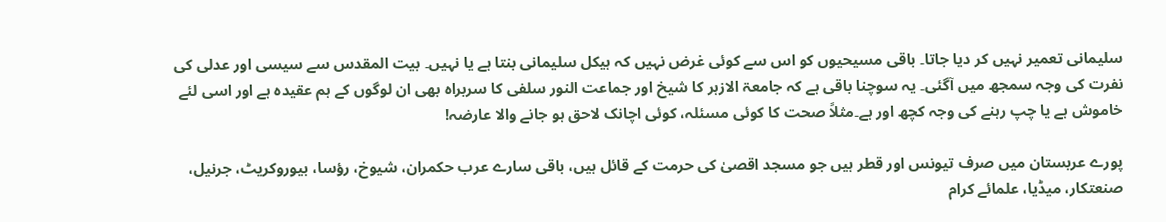سلیمانی تعمیر نہیں کر دیا جاتا۔ باقی مسیحیوں کو اس سے کوئی غرض نہیں کہ ہیکل سلیمانی بنتا ہے یا نہیں۔ بیت المقدس سے سیسی اور عدلی کی نفرت کی وجہ سمجھ میں آگئی۔ یہ سوچنا باقی ہے کہ جامعۃ الازہر کا شیخ اور جماعت النور سلفی کا سربراہ بھی ان لوگوں کے ہم عقیدہ ہے اور اسی لئے خاموش ہے یا چپ رہنے کی وجہ کچھ اور ہے۔مثلاً صحت کا کوئی مسئلہ، کوئی اچانک لاحق ہو جانے والا عارضہ!

پورے عربستان میں صرف تیونس اور قطر ہیں جو مسجد اقصیٰ کی حرمت کے قائل ہیں، باقی سارے عرب حکمران، شیوخ، رؤسا، بیوروکریٹ، جرنیل، صنعتکار، میڈیا، علمائے کرام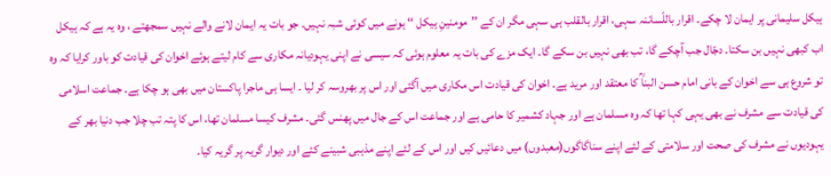ہیکل سلیمانی پر ایمان لا چکے۔ اقرار باللّساننہ سہی، اقرار بالقلب ہی سہی مگر ان کے ’’مومنینِ ہیکل ‘‘ ہونے میں کوئی شبہ نہیں۔ جو بات یہ ایمان لانے والے نہیں سمجھتے ، وہ یہ ہے کہ ہیکل اب کبھی نہیں بن سکتا۔ دجّال جب آچکے گا، تب بھی نہیں بن سکے گا۔ ایک مزے کی بات یہ معلوم ہوئی کہ سیسی نے اپنی یہودیانہ مکاری سے کام لیتے ہوئے اخوان کی قیادت کو باور کرایا کہ وہ تو شروع ہی سے اخوان کے بانی امام حسن البناؒ کا معتقد اور مرید ہے۔ اخوان کی قیادت اس مکاری میں آگئی اور اس پر بھروسہ کر لیا ۔ ایسا ہی ماجرا پاکستان میں بھی ہو چکا ہے۔ جماعت اسلامی کی قیادت سے مشرف نے بھی یہی کہا تھا کہ وہ مسلمان ہے اور جہاد کشمیر کا حامی ہے اور جماعت اس کے جال میں پھنس گئی۔ مشرف کیسا مسلمان تھا، اس کا پتہ تب چلا جب دنیا بھر کے یہودیوں نے مشرف کی صحت اور سلامتی کے لئے اپنے سناگاگوں(معبدوں) میں دعائیں کیں اور اس کے لئے اپنے مذہبی شبینے کئے اور دیوار گریہ پر گریہ کیا۔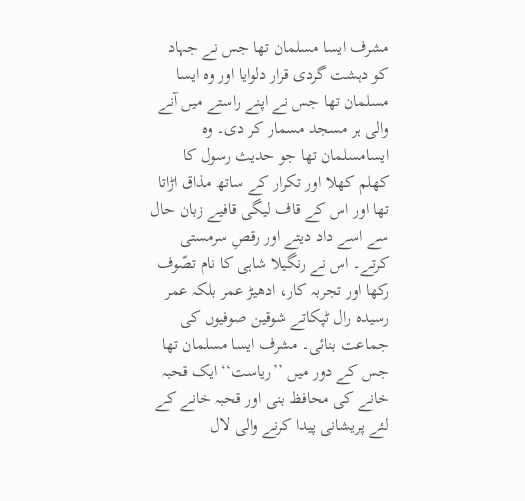مشرف ایسا مسلمان تھا جس نے جہاد کو دہشت گردی قرار دلوایا اور وہ ایسا مسلمان تھا جس نے اپنے راستے میں آنے والی ہر مسجد مسمار کر دی۔ وہ ایسامسلمان تھا جو حدیث رسول کا کھلم کھلا اور تکرار کے ساتھ مذاق اڑاتا تھا اور اس کے قاف لیگی قافیے زبان حال سے اسے داد دیتے اور رقصِ سرمستی کرتے۔ اس نے رنگیلا شاہی کا نام تصّوف رکھا اور تجربہ کار، ادھیڑ عمر بلکہ عمر رسیدہ رال ٹپکاتے شوقین صوفیوں کی جماعت بنائی۔ مشرف ایسا مسلمان تھا جس کے دور میں ’’ریاست‘‘ ایک قحبہ خانے کی محافظ بنی اور قحبہ خانے کے لئے پریشانی پیدا کرنے والی لال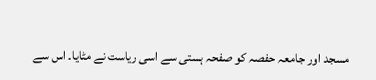مسجد اور جامعہ حفصہ کو صفحہ ہستی سے اسی ریاست نے مٹایا۔ اس سے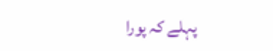پہلے کہ پورا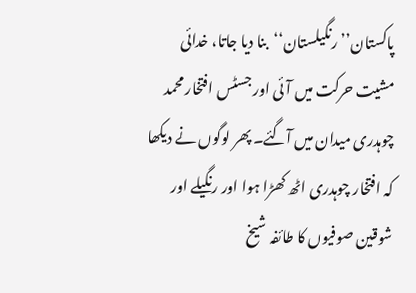پاکستان’’رنگیلستان‘‘بنا دیا جاتا، خدائی مشیت حرکت میں آئی اور جسٹس افتخار محمد چوہدری میدان میں آگئے۔ پھر لوگوں نے دیکھا کہ افتخار چوہدری اٹھ کھڑا ہوا اور رنگیلے اور شوقین صوفیوں کا طائفہ شیخ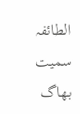الطائفہ سمیت بھاگ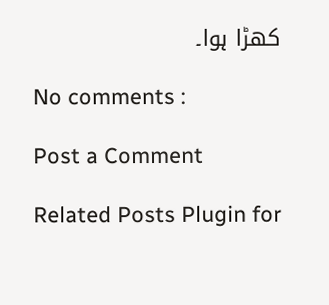کھڑا ہوا۔

No comments :

Post a Comment

Related Posts Plugin for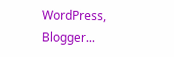WordPress, Blogger...